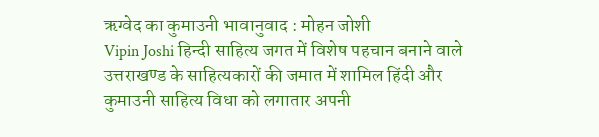ऋग्वेद का कुमाउनी भावानुवाद : मोहन जोशी
Vipin Joshi हिन्दी साहित्य जगत में विशेष पहचान बनाने वाले उत्तराखण्ड के साहित्यकारों की जमात में शामिल हिंदी और कुमाउनी साहित्य विधा को लगातार अपनी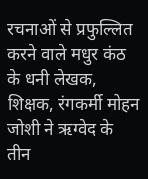रचनाओं से प्रफुल्लित करने वाले मधुर कंठ के धनी लेखक, शिक्षक, रंगकर्मी मोहन जोशी ने ऋग्वेद के तीन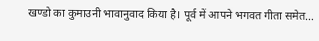खण्डो का कुमाउनी भावानुवाद किया है। पूर्व में आपने भगवत गीता समेत…